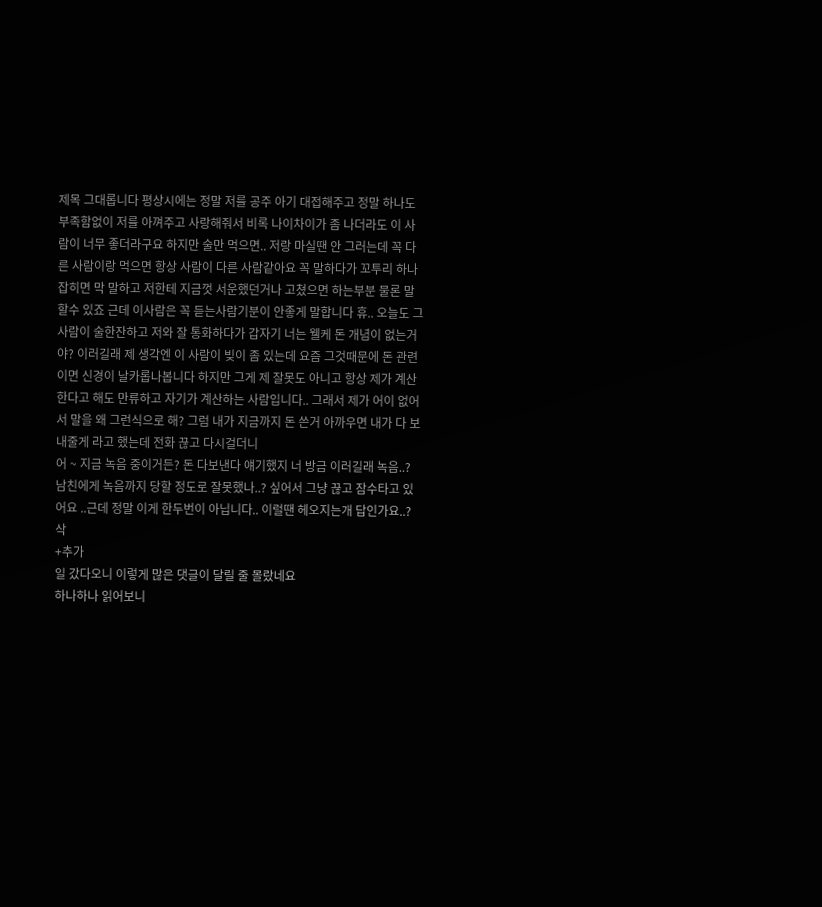제목 그대롭니다 평상시에는 정말 저를 공주 아기 대접해주고 정말 하나도 부족함없이 저를 아껴주고 사랑해줘서 비록 나이차이가 좀 나더라도 이 사람이 너무 좋더라구요 하지만 술만 먹으면.. 저랑 마실땐 안 그러는데 꼭 다른 사람이랑 먹으면 항상 사람이 다른 사람같아요 꼭 말하다가 꼬투리 하나잡히면 막 말하고 저한테 지금껏 서운했던거나 고쳤으면 하는부분 물론 말할수 있죠 근데 이사람은 꼭 듣는사람기분이 안좋게 말합니다 휴.. 오늘도 그사람이 술한잔하고 저와 잘 통화하다가 갑자기 너는 웰케 돈 개념이 없는거야? 이러길래 제 생각엔 이 사람이 빚이 좀 있는데 요즘 그것때문에 돈 관련이면 신경이 날카롭나봅니다 하지만 그게 제 잘못도 아니고 항상 제가 계산한다고 해도 만류하고 자기가 계산하는 사람입니다.. 그래서 제가 어이 없어서 말을 왜 그런식으로 해? 그럼 내가 지금까지 돈 쓴거 아까우면 내가 다 보내줄게 라고 했는데 전화 끊고 다시걸더니
어 ~ 지금 녹음 중이거든? 돈 다보낸다 얘기했지 너 방금 이러길래 녹음..? 남친에게 녹음까지 당할 정도로 잘못했나..? 싶어서 그냥 끊고 잠수타고 있어요 ..근데 정말 이게 한두번이 아닙니다.. 이럴땐 헤오지는개 답인가요..?
삭
+추가
일 갔다오니 이렇게 많은 댓글이 달릴 줄 몰랐네요
하나하나 읽어보니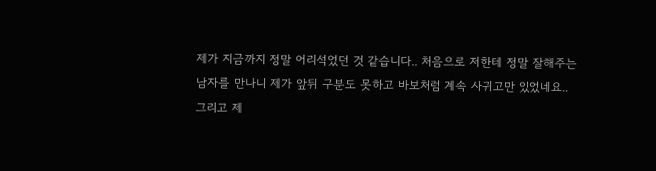제가 지금까지 정말 어리석었던 것 같습니다.. 처음으로 저한테 정말 잘해주는 남자를 만나니 제가 앞뒤 구분도 못하고 바보처럼 계속 사귀고만 있었네요..
그리고 제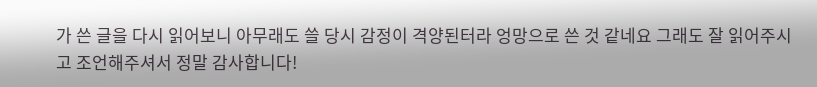가 쓴 글을 다시 읽어보니 아무래도 쓸 당시 감정이 격양된터라 엉망으로 쓴 것 같네요 그래도 잘 읽어주시고 조언해주셔서 정말 감사합니다!